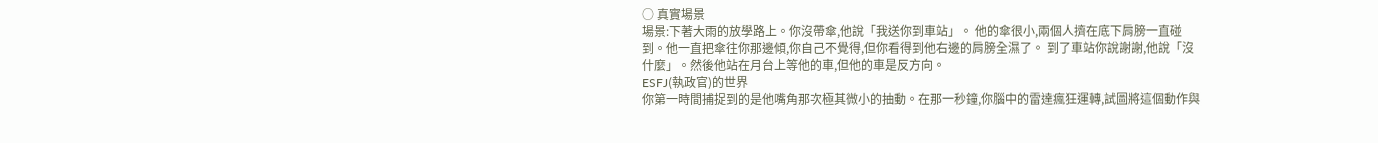○ 真實場景
場景:下著大雨的放學路上。你沒帶傘,他說「我送你到車站」。 他的傘很小,兩個人擠在底下肩膀一直碰到。他一直把傘往你那邊傾,你自己不覺得,但你看得到他右邊的肩膀全濕了。 到了車站你說謝謝,他說「沒什麼」。然後他站在月台上等他的車,但他的車是反方向。
ESFJ(執政官)的世界
你第一時間捕捉到的是他嘴角那次極其微小的抽動。在那一秒鐘,你腦中的雷達瘋狂運轉,試圖將這個動作與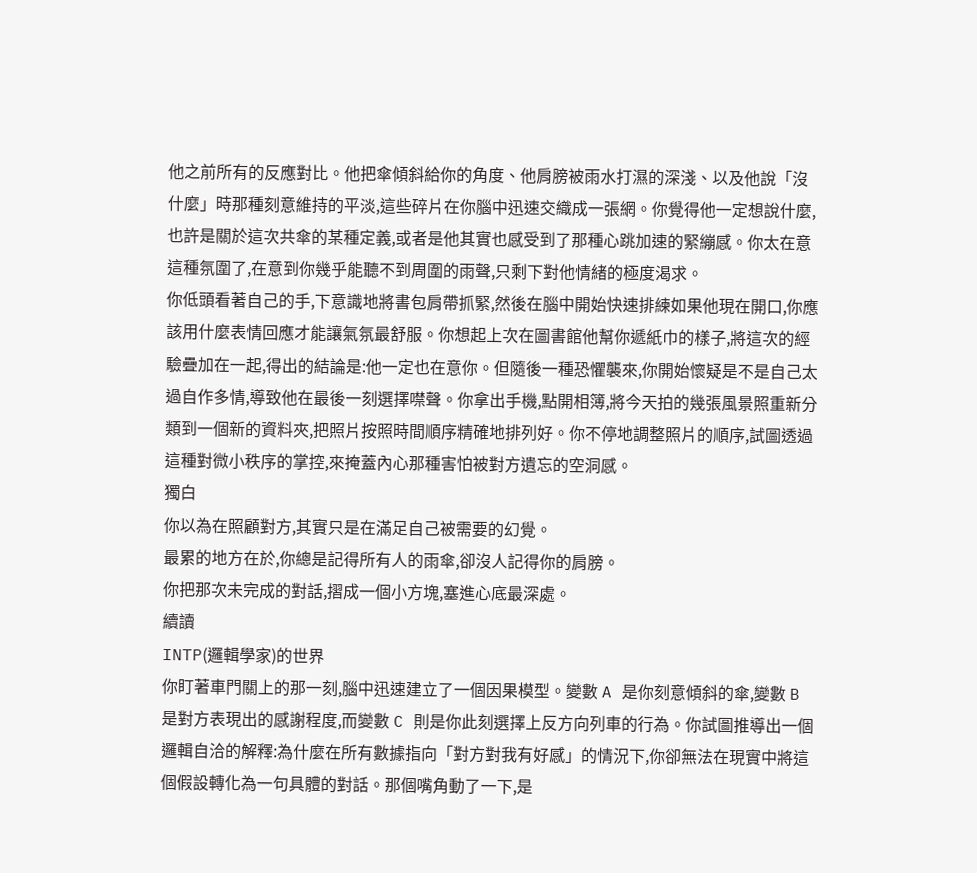他之前所有的反應對比。他把傘傾斜給你的角度、他肩膀被雨水打濕的深淺、以及他說「沒什麼」時那種刻意維持的平淡,這些碎片在你腦中迅速交織成一張網。你覺得他一定想說什麼,也許是關於這次共傘的某種定義,或者是他其實也感受到了那種心跳加速的緊繃感。你太在意這種氛圍了,在意到你幾乎能聽不到周圍的雨聲,只剩下對他情緒的極度渴求。
你低頭看著自己的手,下意識地將書包肩帶抓緊,然後在腦中開始快速排練如果他現在開口,你應該用什麼表情回應才能讓氣氛最舒服。你想起上次在圖書館他幫你遞紙巾的樣子,將這次的經驗疊加在一起,得出的結論是:他一定也在意你。但隨後一種恐懼襲來,你開始懷疑是不是自己太過自作多情,導致他在最後一刻選擇噤聲。你拿出手機,點開相簿,將今天拍的幾張風景照重新分類到一個新的資料夾,把照片按照時間順序精確地排列好。你不停地調整照片的順序,試圖透過這種對微小秩序的掌控,來掩蓋內心那種害怕被對方遺忘的空洞感。
獨白
你以為在照顧對方,其實只是在滿足自己被需要的幻覺。
最累的地方在於,你總是記得所有人的雨傘,卻沒人記得你的肩膀。
你把那次未完成的對話,摺成一個小方塊,塞進心底最深處。
續讀
INTP(邏輯學家)的世界
你盯著車門關上的那一刻,腦中迅速建立了一個因果模型。變數 A 是你刻意傾斜的傘,變數 B 是對方表現出的感謝程度,而變數 C 則是你此刻選擇上反方向列車的行為。你試圖推導出一個邏輯自洽的解釋:為什麼在所有數據指向「對方對我有好感」的情況下,你卻無法在現實中將這個假設轉化為一句具體的對話。那個嘴角動了一下,是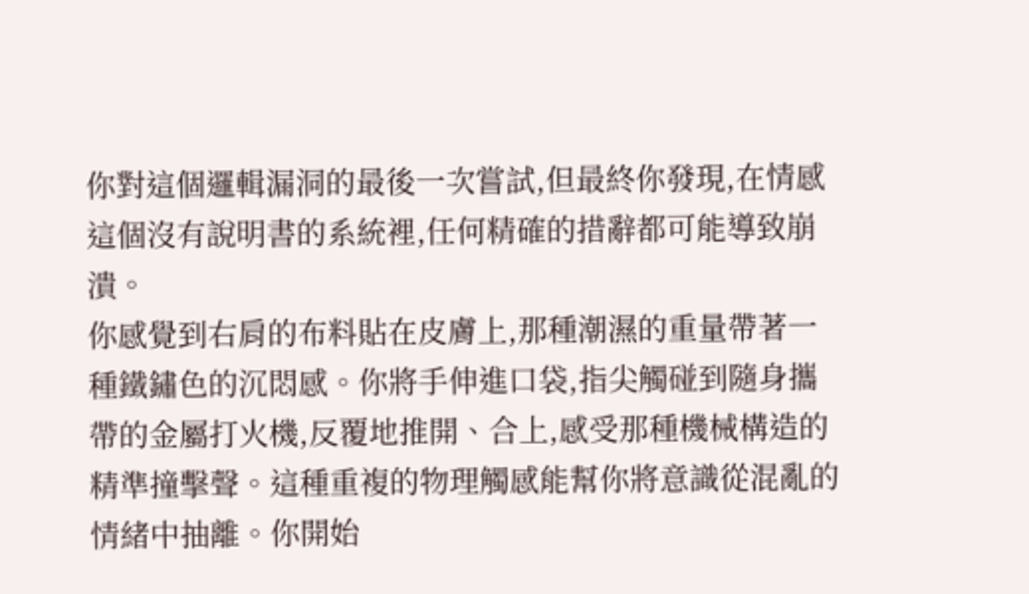你對這個邏輯漏洞的最後一次嘗試,但最終你發現,在情感這個沒有說明書的系統裡,任何精確的措辭都可能導致崩潰。
你感覺到右肩的布料貼在皮膚上,那種潮濕的重量帶著一種鐵鏽色的沉悶感。你將手伸進口袋,指尖觸碰到隨身攜帶的金屬打火機,反覆地推開、合上,感受那種機械構造的精準撞擊聲。這種重複的物理觸感能幫你將意識從混亂的情緒中抽離。你開始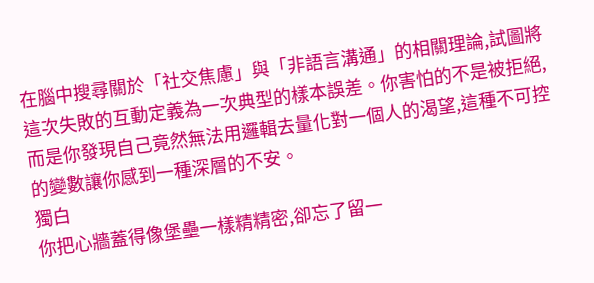在腦中搜尋關於「社交焦慮」與「非語言溝通」的相關理論,試圖將這次失敗的互動定義為一次典型的樣本誤差。你害怕的不是被拒絕,而是你發現自己竟然無法用邏輯去量化對一個人的渴望,這種不可控的變數讓你感到一種深層的不安。
獨白
你把心牆蓋得像堡壘一樣精精密,卻忘了留一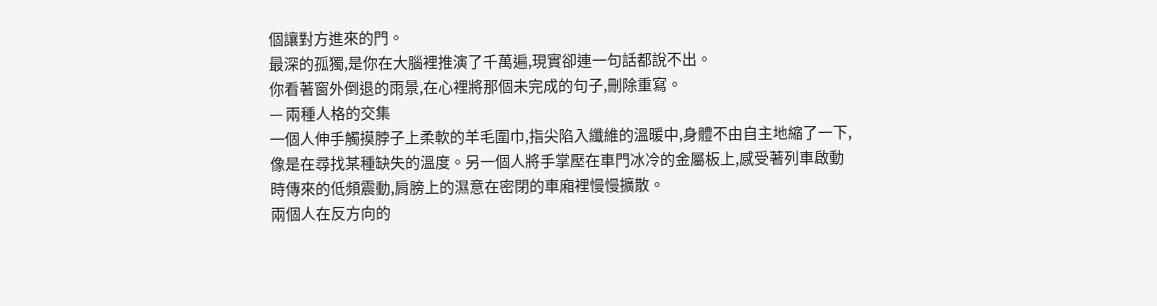個讓對方進來的門。
最深的孤獨,是你在大腦裡推演了千萬遍,現實卻連一句話都說不出。
你看著窗外倒退的雨景,在心裡將那個未完成的句子,刪除重寫。
— 兩種人格的交集
一個人伸手觸摸脖子上柔軟的羊毛圍巾,指尖陷入纖維的溫暖中,身體不由自主地縮了一下,像是在尋找某種缺失的溫度。另一個人將手掌壓在車門冰冷的金屬板上,感受著列車啟動時傳來的低頻震動,肩膀上的濕意在密閉的車廂裡慢慢擴散。
兩個人在反方向的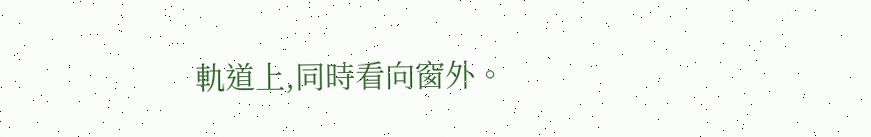軌道上,同時看向窗外。